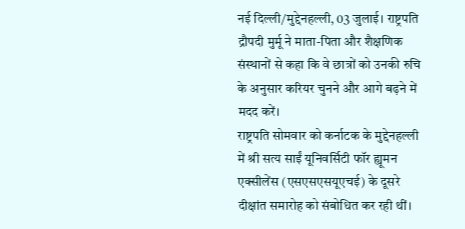नई दिल्ली/मुद्देनहल्ली, 03 जुलाई। राष्ट्रपति द्रौपदी मुर्मू ने माता-पिता और शैक्षणिक संस्थानों से कहा कि वे छात्रों को उनकी रुचि के अनुसार करियर चुनने और आगे बढ़ने में मदद करें।
राष्ट्रपति सोमवार को कर्नाटक के मुद्देनहल्ली में श्री सत्य साईं यूनिवर्सिटी फॉर ह्यूमन एक्सीलेंस (एसएसएसयूएचई) के दूसरे दीक्षांत समारोह को संबोधित कर रही थीं।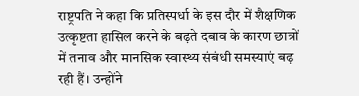राष्ट्रपति ने कहा कि प्रतिस्पर्धा के इस दौर में शैक्षणिक उत्कृष्टता हासिल करने के बढ़ते दबाव के कारण छात्रों में तनाव और मानसिक स्वास्थ्य संबंधी समस्याएं बढ़ रही हैं। उन्होंने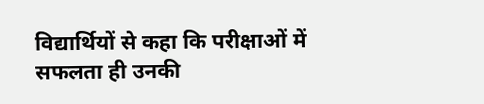विद्यार्थियों से कहा कि परीक्षाओं में सफलता ही उनकी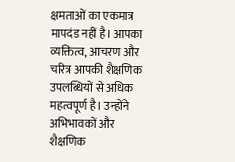क्षमताओं का एकमात्र मापदंड नहीं है। आपका व्यक्तित्व, आचरण और चरित्र आपकी शैक्षणिक उपलब्धियों से अधिक महत्वपूर्ण है। उन्होंने अभिभावकों और शैक्षणिक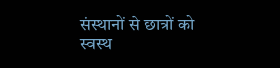संस्थानों से छात्रों को स्वस्थ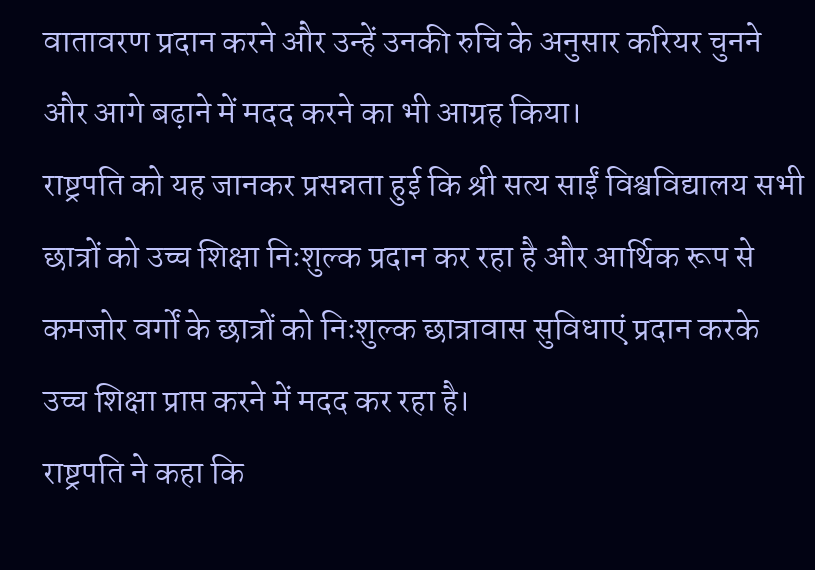वातावरण प्रदान करने और उन्हें उनकी रुचि के अनुसार करियर चुनने और आगे बढ़ाने में मदद करने का भी आग्रह किया।
राष्ट्रपति को यह जानकर प्रसन्नता हुई कि श्री सत्य साईं विश्वविद्यालय सभी छात्रों को उच्च शिक्षा निःशुल्क प्रदान कर रहा है और आर्थिक रूप से कमजोर वर्गों के छात्रों को निःशुल्क छात्रावास सुविधाएं प्रदान करके उच्च शिक्षा प्राप्त करने में मदद कर रहा है।
राष्ट्रपति ने कहा कि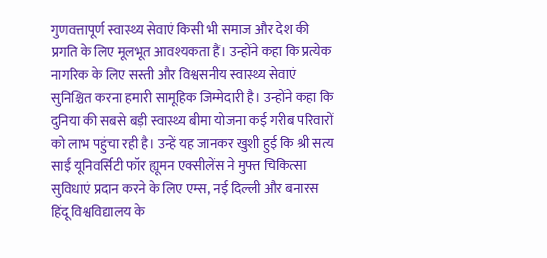गुणवत्तापूर्ण स्वास्थ्य सेवाएं किसी भी समाज और देश की प्रगति के लिए मूलभूत आवश्यकता हैं। उन्होंने कहा कि प्रत्येक नागरिक के लिए सस्ती और विश्वसनीय स्वास्थ्य सेवाएं सुनिश्चित करना हमारी सामूहिक जिम्मेदारी है। उन्होंने कहा कि दुनिया की सबसे बड़ी स्वास्थ्य बीमा योजना कई गरीब परिवारों को लाभ पहुंचा रही है। उन्हें यह जानकर खुशी हुई कि श्री सत्य साईं यूनिवर्सिटी फॉर ह्यूमन एक्सीलेंस ने मुफ्त चिकित्सा सुविधाएं प्रदान करने के लिए एम्स, नई दिल्ली और बनारस हिंदू विश्वविद्यालय के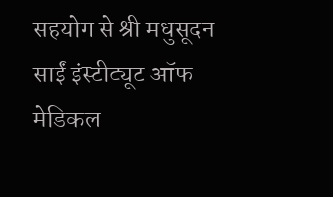सहयोग से श्री मधुसूदन साईं इंस्टीट्यूट ऑफ मेडिकल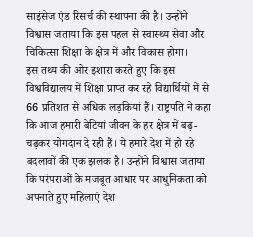साइंसेज एंड रिसर्च की स्थापना की है। उन्होंने विश्वास जताया कि इस पहल से स्वास्थ्य सेवा और चिकित्सा शिक्षा के क्षेत्र में और विकास होगा।
इस तथ्य की ओर इशारा करते हुए कि इस विश्वविद्यालय में शिक्षा प्राप्त कर रहे विद्यार्थियों में से 66 प्रतिशत से अधिक लड़कियां हैं। राष्ट्रपति ने कहा कि आज हमारी बेटियां जीवन के हर क्षेत्र में बढ़-चढ़कर योगदान दे रही हैं। ये हमारे देश में हो रहे बदलावों की एक झलक है। उन्होंने विश्वास जताया कि परंपराओं के मजबूत आधार पर आधुनिकता को अपनाते हुए महिलाएं देश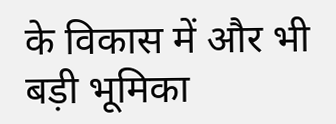के विकास में और भी बड़ी भूमिका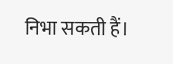निभा सकती हैं।